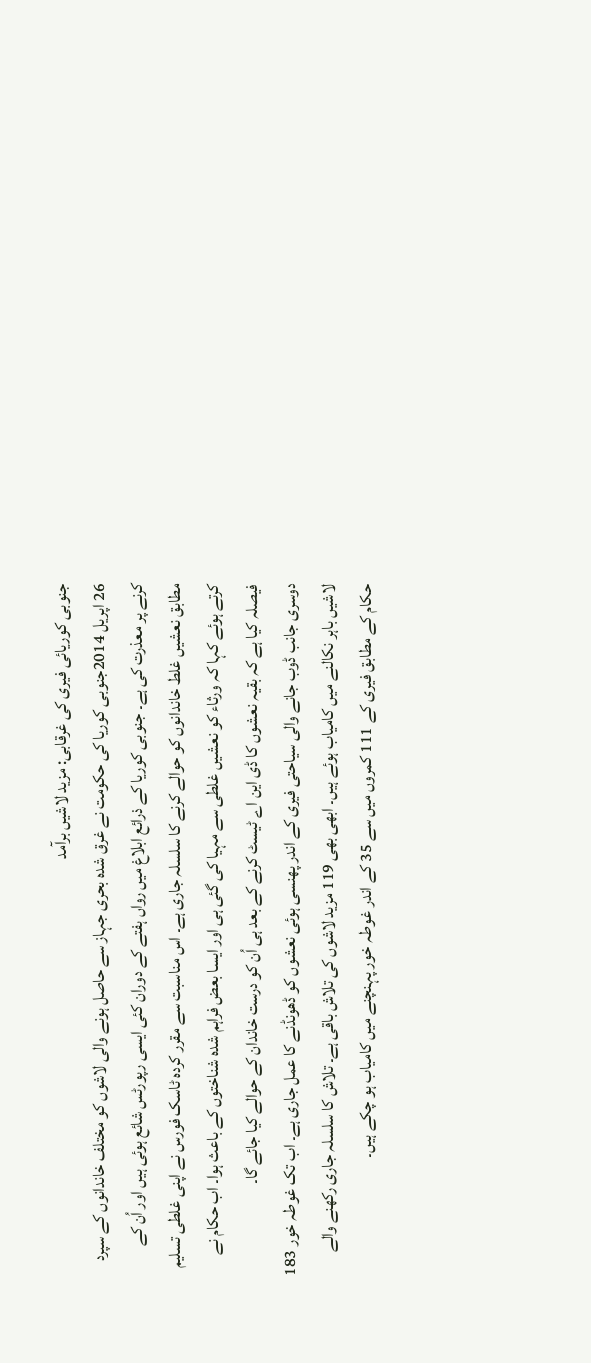جنوبی کوریائی فیری کی غرقابی: مزید لاشیں برآمد
26 اپریل 2014جنوبی کوریا کی حکومت نے غرق شدہ بحری جہاز سے حاصل ہونے والی لاشوں کو مختلف خاندانوں کے سپرد کرنے پر معذرت کی ہے۔ جنوبی کوریا کے ذرائع ابلاغ میں رواں ہفتے کے دوران کئی ایسی رپورٹس شائع ہوئی ہیں اور اُن کے مطابق نعشیں غلط خاندانوں کو حوالے کرنے کا سلسلہ جاری ہے۔ اس مناسبت سے مقرر کردہ ٹاسک فورس نے اپنی غلطی تسلیم کرتے ہوئے کہا کہ ورثاء کو نعشیں غلطی سے مہیا کی گئی ہی اور ایسا بعض فراہم شدہ شناختوں کے باعث ہوا۔ اب حکام نے فیصلہ کیا ہے کہ بقیہ نعشوں کا ڈی این اے ٹیسٹ کرنے کے بعد ہی اُن کو درست خاندان کے حوالے کیا جائے گا۔
دوسری جانب ڈوب جانے والی سیاحتی فیری کے اندر پھنسی ہوئی نعشوں کو ڈھونڈنے کا عمل جاری ہے۔ اب تک غوطہ خور 183 لاشیں باہر نکالنے میں کامیاب ہوئے ہیں۔ ابھی بھی 119 مزید لاشوں کی تلاش باقی ہے۔ تلاش کا سلسلہ جاری رکھنے والے حکام کے مطابق فیری کے 111 کمروں میں سے 35 کے اندر غوطہ خور پہنچنے میں کامیاب ہو چکے ہیں۔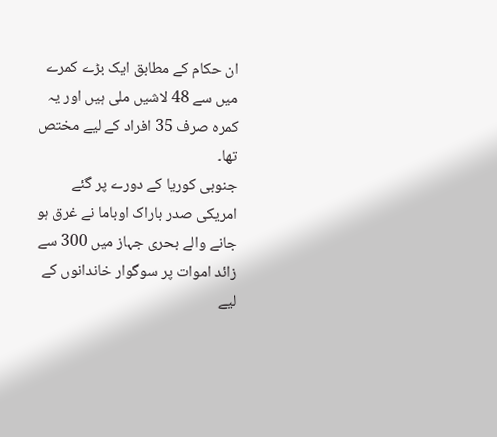ان حکام کے مطابق ایک بڑے کمرے میں سے 48 لاشیں ملی ہیں اور یہ کمرہ صرف 35 افراد کے لیے مختص تھا۔
جنوبی کوریا کے دورے پر گئے امریکی صدر باراک اوباما نے غرق ہو جانے والے بحری جہاز میں 300 سے زائد اموات پر سوگوار خاندانوں کے لیے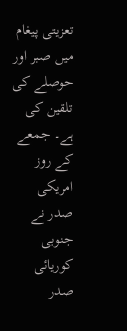تعزیتی پیغام میں صبر اور حوصلے کی تلقین کی ہے۔ جمعے کے روز امریکی صدر نے جنوبی کوریائی صدر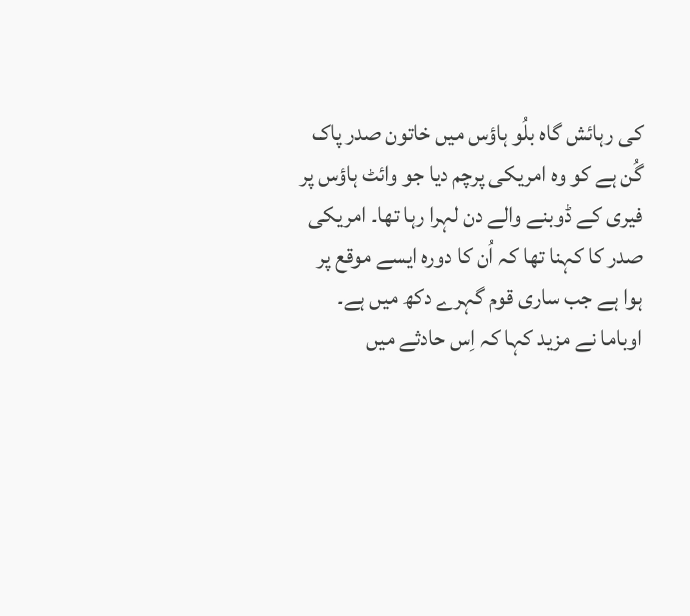کی رہائش گاہ بلُو ہاؤس میں خاتون صدر پاک گُن ہے کو وہ امریکی پرچم دیا جو وائٹ ہاؤس پر فیری کے ڈوبنے والے دن لہرا رہا تھا۔ امریکی صدر کا کہنا تھا کہ اُن کا دورہ ایسے موقع پر ہوا ہے جب ساری قوم گہرے دکھ میں ہے۔ اوباما نے مزید کہا کہ اِس حادثے میں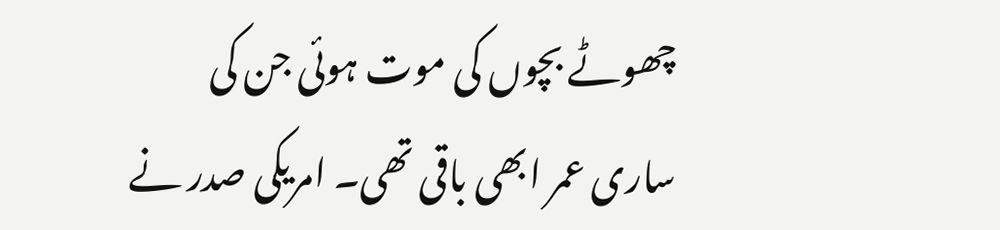چھوٹے بچوں کی موت ہوئی جن کی ساری عمر ابھی باقی تھی۔ امریکی صدر نے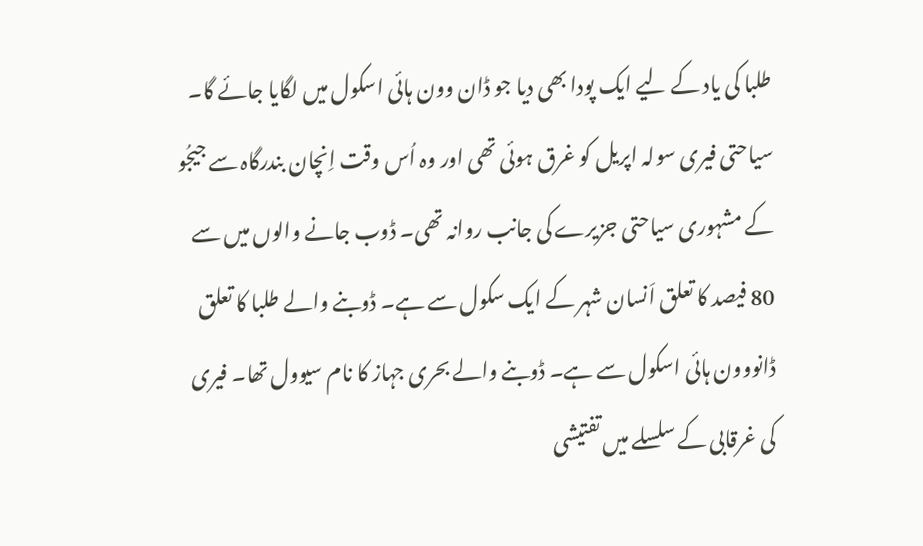طلبا کی یاد کے لیے ایک پودا بھی دیا جو ڈان وون ہائی اسکول میں لگایا جائے گا۔
سیاحتی فیری سولہ اپریل کو غرق ہوئی تھی اور وہ اُس وقت اِنچان بندرگاہ سے جیجُو کے مشہوری سیاحتی جزیرے کی جانب روانہ تھی۔ ڈوب جانے والوں میں سے 80 فیصد کا تعلق اَنسان شہر کے ایک سکول سے ہے۔ ڈوبنے والے طلبا کا تعلق ڈانووون ہائی اسکول سے ہے۔ ڈوبنے والے بحری جہاز کا نام سیوول تھا۔ فیری کی غرقابی کے سلسلے میں تفتیشی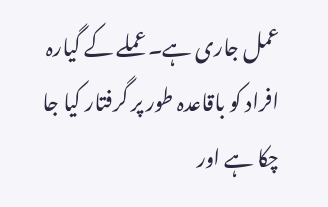عمل جاری ہے۔ عملے کے گیارہ افراد کو باقاعدہ طور پر گرفتار کیا جا چکا ہے اور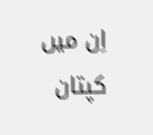اِن میں کپتان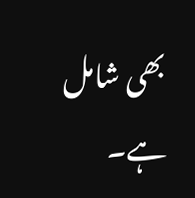بھی شامل ہے۔